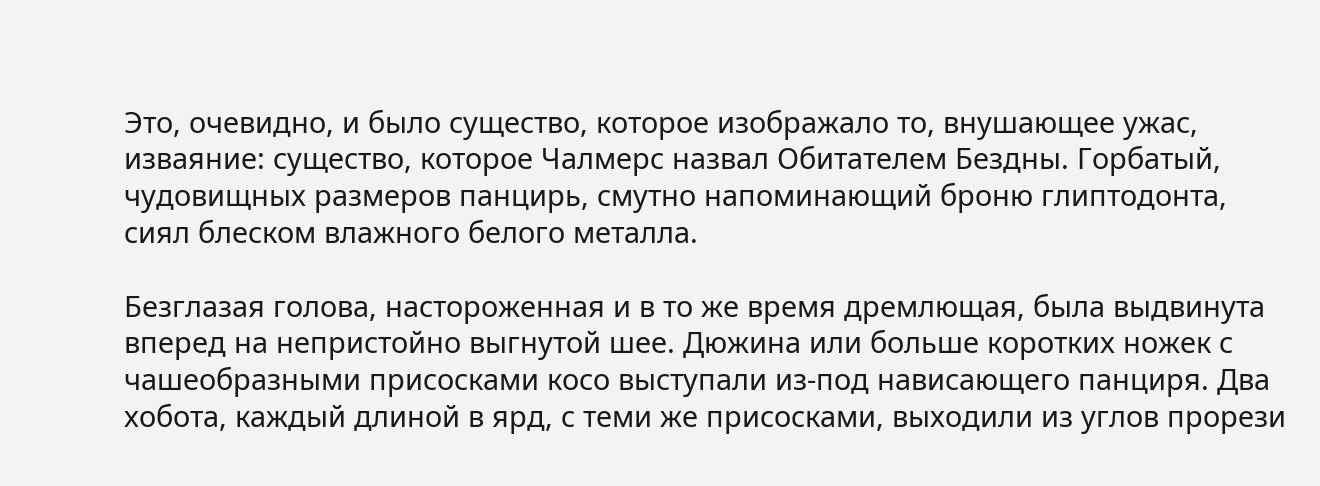Это, очевидно, и было существо, которое изображало то, внушающее ужас, изваяние: существо, которое Чалмерс назвал Обитателем Бездны. Горбатый, чудовищных размеров панцирь, смутно напоминающий броню глиптодонта, сиял блеском влажного белого металла.

Безглазая голова, настороженная и в то же время дремлющая, была выдвинута вперед на непристойно выгнутой шее. Дюжина или больше коротких ножек с чашеобразными присосками косо выступали из-под нависающего панциря. Два хобота, каждый длиной в ярд, с теми же присосками, выходили из углов прорези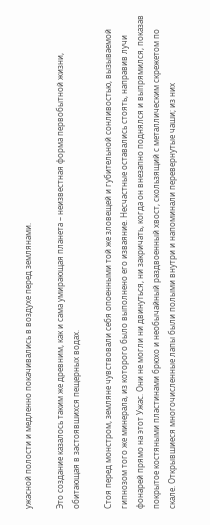ужасной полости и медленно покачивались в воздухе перед землянами.

Это создание казалось таким же древним, как и сама умирающая планета – неизвестная форма первобытной жизни, обитающая в застоявшихся пещерных водах.

Стоя перед монстром, земляне чувствовали себя опоенными той же зловещей и губительной сонливостью, вызываемой гипнозом того же минерала, из которого было выполнено его изваяние. Несчастные оставались стоять, направив лучи фонарей прямо на этот Ужас. Они не могли ни двинуться, ни закричать, когда он внезапно поднялся и выпрямился, показав покрытое костяными пластинами брюхо и необычайный раздвоенный хвост, скользящий с металлическим скрежетом по скале. Открывшиеся многочисленные лапы были полыми внутри и напоминали перевернутые чаши; из них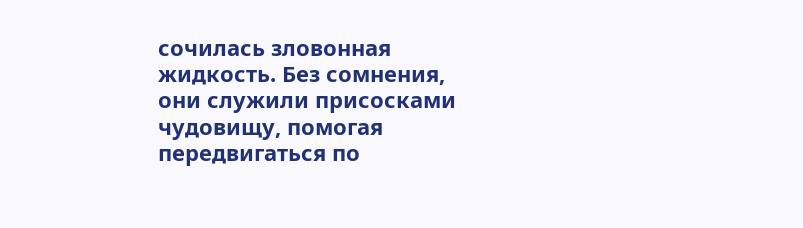сочилась зловонная жидкость. Без сомнения, они служили присосками чудовищу, помогая передвигаться по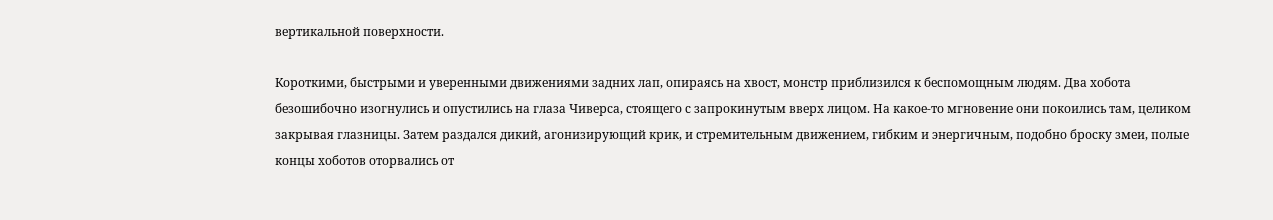вертикальной поверхности.

Короткими, быстрыми и уверенными движениями задних лап, опираясь на хвост, монстр приблизился к беспомощным людям. Два хобота безошибочно изогнулись и опустились на глаза Чиверса, стоящего с запрокинутым вверх лицом. На какое-то мгновение они покоились там, целиком закрывая глазницы. Затем раздался дикий, агонизирующий крик, и стремительным движением, гибким и энергичным, подобно броску змеи, полые концы хоботов оторвались от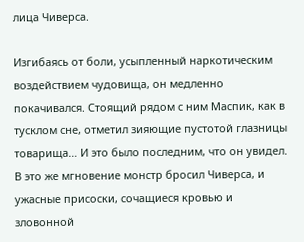лица Чиверса.

Изгибаясь от боли, усыпленный наркотическим воздействием чудовища, он медленно покачивался. Стоящий рядом с ним Маспик, как в тусклом сне, отметил зияющие пустотой глазницы товарища… И это было последним, что он увидел. В это же мгновение монстр бросил Чиверса, и ужасные присоски, сочащиеся кровью и зловонной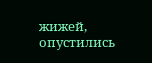жижей, опустились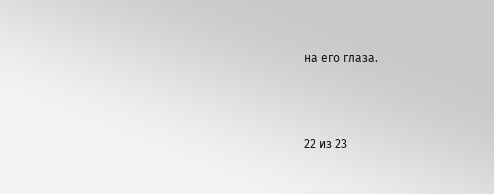на его глаза.



22 из 23